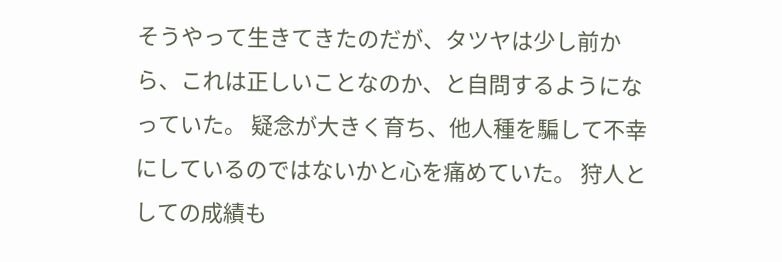そうやって生きてきたのだが、タツヤは少し前から、これは正しいことなのか、と自問するようになっていた。 疑念が大きく育ち、他人種を騙して不幸にしているのではないかと心を痛めていた。 狩人としての成績も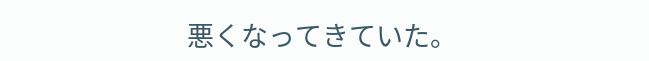悪くなってきていた。